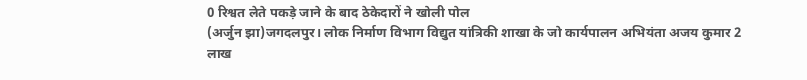0 रिश्वत लेते पकड़े जाने के बाद ठेकेदारों ने खोली पोल
(अर्जुन झा)जगदलपुर। लोक निर्माण विभाग विद्युत यांत्रिकी शाखा के जो कार्यपालन अभियंता अजय कुमार 2 लाख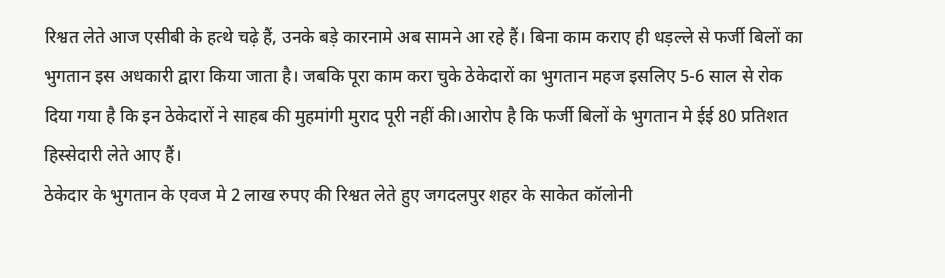रिश्वत लेते आज एसीबी के हत्थे चढ़े हैं, उनके बड़े कारनामे अब सामने आ रहे हैं। बिना काम कराए ही धड़ल्ले से फर्जी बिलों का भुगतान इस अधकारी द्वारा किया जाता है। जबकि पूरा काम करा चुके ठेकेदारों का भुगतान महज इसलिए 5-6 साल से रोक दिया गया है कि इन ठेकेदारों ने साहब की मुहमांगी मुराद पूरी नहीं की।आरोप है कि फर्जी बिलों के भुगतान मे ईई 80 प्रतिशत हिस्सेदारी लेते आए हैं।
ठेकेदार के भुगतान के एवज मे 2 लाख रुपए की रिश्वत लेते हुए जगदलपुर शहर के साकेत कॉलोनी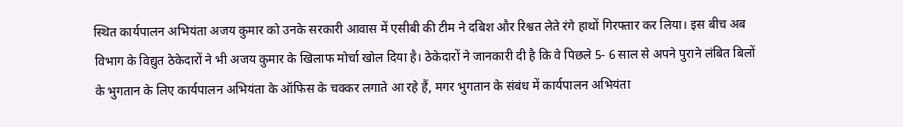स्थित कार्यपालन अभियंता अजय कुमार को उनके सरकारी आवास में एसीबी की टीम ने दबिश और रिश्वत लेते रंगे हाथों गिरफ्तार कर लिया। इस बीच अब विभाग के विद्युत ठेकेदारों ने भी अजय कुमार के खिलाफ मोर्चा खोल दिया है। ठेकेदारों ने जानकारी दी है कि वे पिछले 5- 6 साल से अपने पुराने लंबित बिलों के भुगतान के लिए कार्यपालन अभियंता के ऑफिस के चक्कर लगाते आ रहे हैं, मगर भुगतान के संबंध में कार्यपालन अभियंता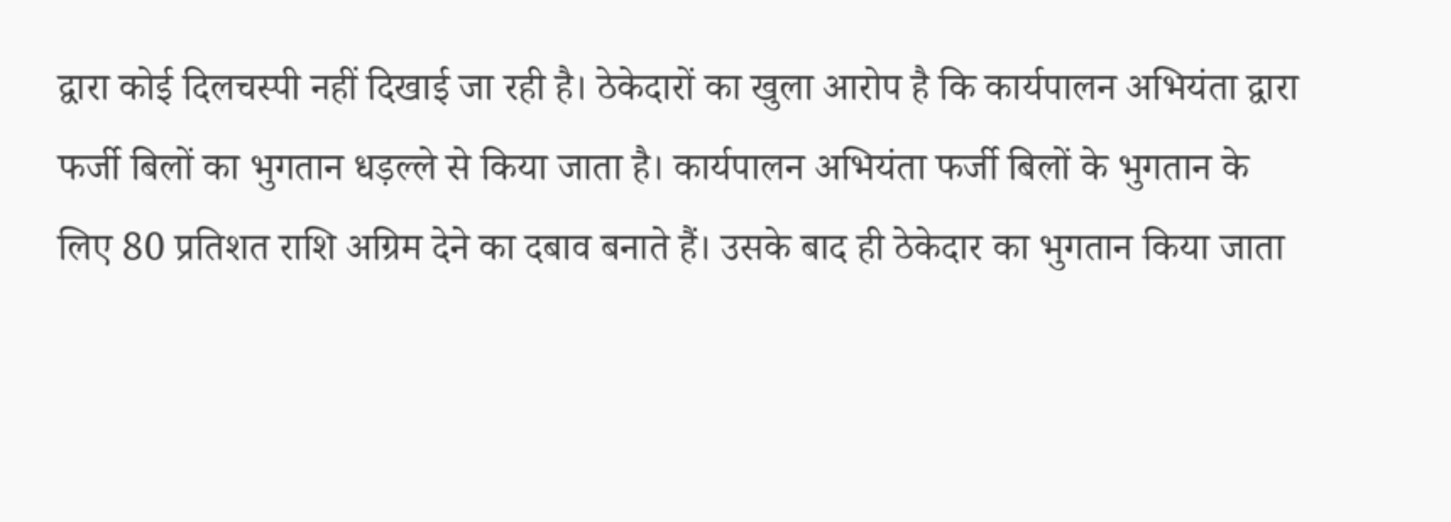द्वारा कोई दिलचस्पी नहीं दिखाई जा रही है। ठेकेदारों का खुला आरोप है कि कार्यपालन अभियंता द्वारा फर्जी बिलों का भुगतान धड़ल्ले से किया जाता है। कार्यपालन अभियंता फर्जी बिलों के भुगतान के लिए 80 प्रतिशत राशि अग्रिम देने का दबाव बनाते हैं। उसके बाद ही ठेकेदार का भुगतान किया जाता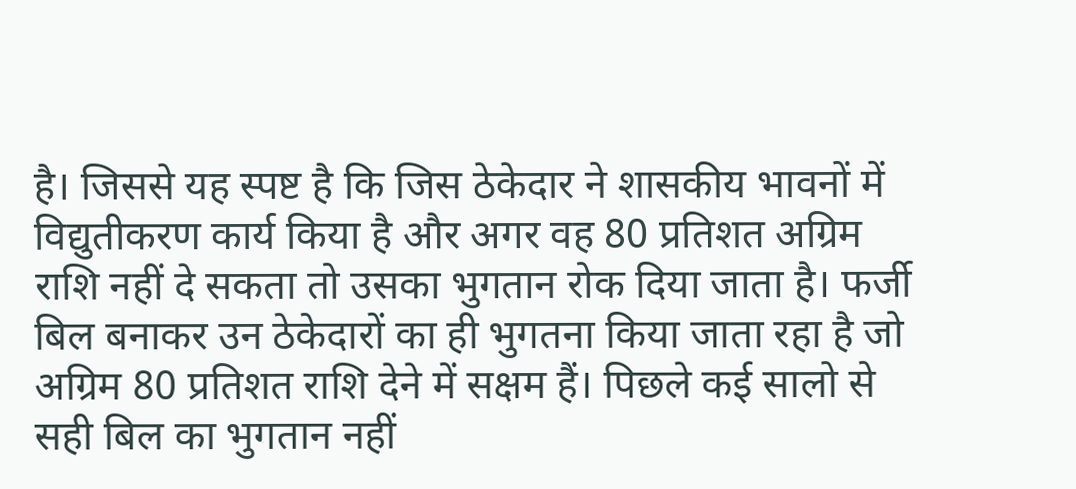है। जिससे यह स्पष्ट है कि जिस ठेकेदार ने शासकीय भावनों में विद्युतीकरण कार्य किया है और अगर वह 80 प्रतिशत अग्रिम राशि नहीं दे सकता तो उसका भुगतान रोक दिया जाता है। फर्जी बिल बनाकर उन ठेकेदारों का ही भुगतना किया जाता रहा है जो अग्रिम 80 प्रतिशत राशि देने में सक्षम हैं। पिछले कई सालो से सही बिल का भुगतान नहीं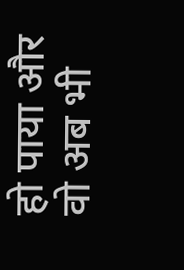हो पाया और वो अब भी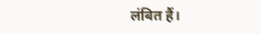लंबित हैं।